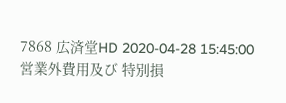7868 広済堂HD 2020-04-28 15:45:00
営業外費用及び 特別損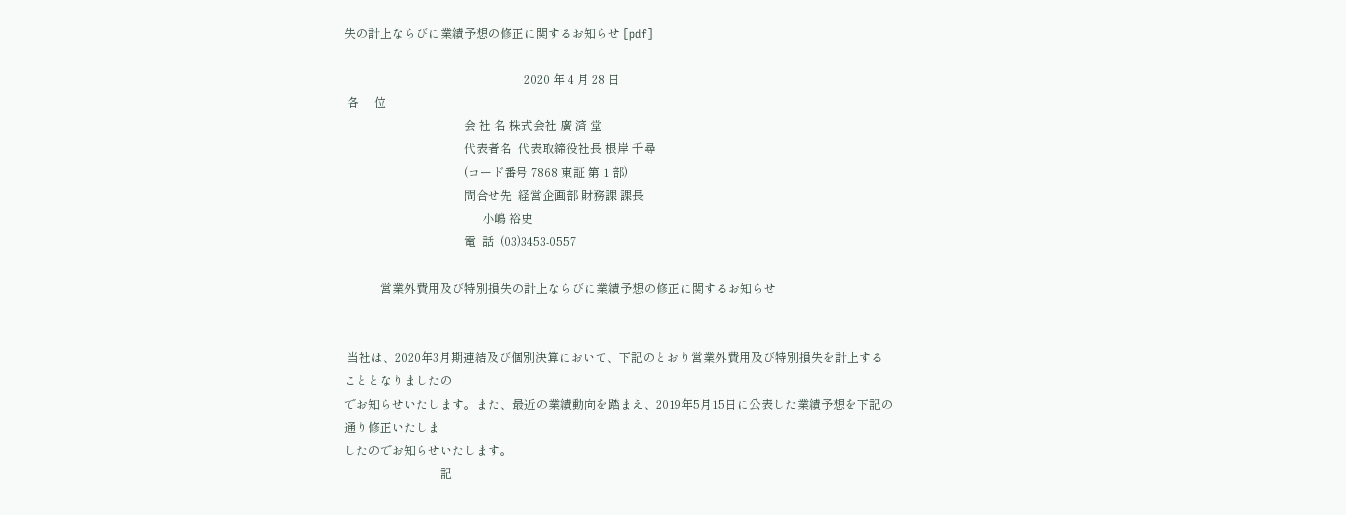失の計上ならびに業績予想の修正に関するお知らせ [pdf]

                                                            2020 年 4 月 28 日
 各     位
                                        会 社 名 株式会社 廣 済 堂
                                        代表者名  代表取締役社長 根岸 千尋
                                        (コード番号 7868 東証 第 1 部)
                                        問合せ先  経営企画部 財務課 課長
                                              小嶋 裕史
                                        電  話  (03)3453-0557

            営業外費用及び特別損失の計上ならびに業績予想の修正に関するお知らせ


 当社は、2020年3月期連結及び個別決算において、下記のとおり営業外費用及び特別損失を計上することとなりましたの
でお知らせいたします。また、最近の業績動向を踏まえ、2019年5月15日に公表した業績予想を下記の通り修正いたしま
したのでお知らせいたします。
                                記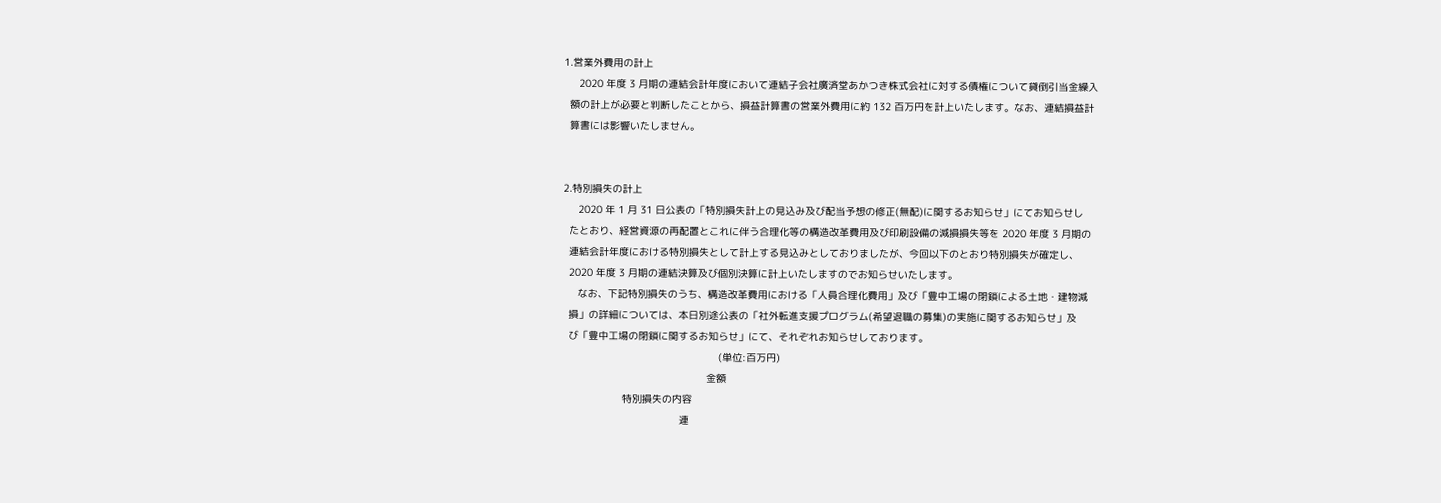1.営業外費用の計上
     2020 年度 3 月期の連結会計年度において連結子会社廣済堂あかつき株式会社に対する債権について貸倒引当金繰入
  額の計上が必要と判断したことから、損益計算書の営業外費用に約 132 百万円を計上いたします。なお、連結損益計
  算書には影響いたしません。


2.特別損失の計上
     2020 年 1 月 31 日公表の「特別損失計上の見込み及び配当予想の修正(無配)に関するお知らせ」にてお知らせし
  たとおり、経営資源の再配置とこれに伴う合理化等の構造改革費用及び印刷設備の減損損失等を 2020 年度 3 月期の
  連結会計年度における特別損失として計上する見込みとしておりましたが、今回以下のとおり特別損失が確定し、
  2020 年度 3 月期の連結決算及び個別決算に計上いたしますのでお知らせいたします。
     なお、下記特別損失のうち、構造改革費用における「人員合理化費用」及び「豊中工場の閉鎖による土地・建物減
  損」の詳細については、本日別途公表の「社外転進支援プログラム(希望退職の募集)の実施に関するお知らせ」及
  び「豊中工場の閉鎖に関するお知らせ」にて、それぞれお知らせしております。
                                                    (単位:百万円)
                                                金額
                    特別損失の内容
                                       連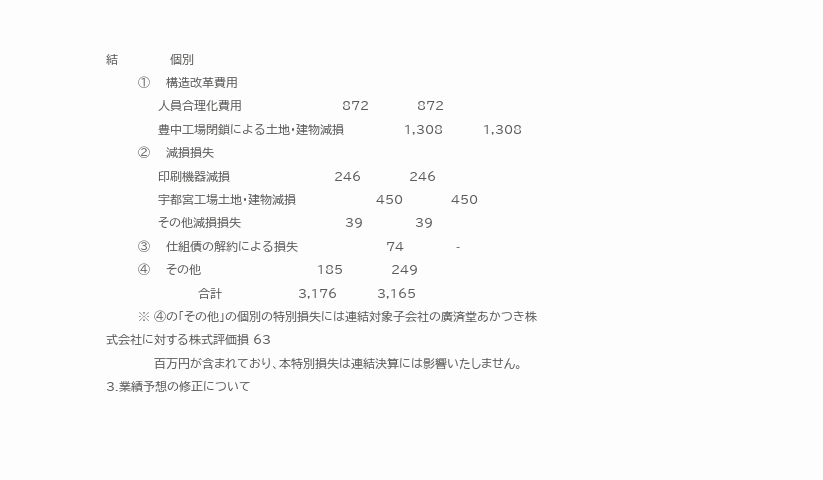結             個別
        ①    構造改革費用
             人員合理化費用                         872            872
             豊中工場閉鎖による土地・建物減損               1,308          1,308
        ②    減損損失
             印刷機器減損                          246            246
             宇都宮工場土地・建物減損                    450            450
             その他減損損失                          39             39
        ③    仕組債の解約による損失                      74             -
        ④    その他                             185            249
                       合計                   3,176          3,165
        ※ ④の「その他」の個別の特別損失には連結対象子会社の廣済堂あかつき株式会社に対する株式評価損 63
            百万円が含まれており、本特別損失は連結決算には影響いたしません。
3.業績予想の修正について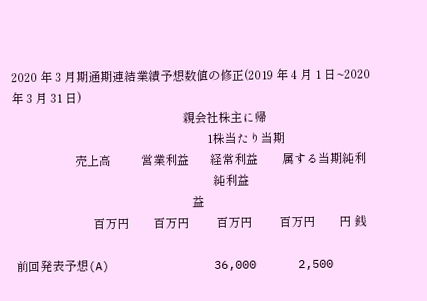2020 年 3 月期通期連結業績予想数値の修正(2019 年 4 月 1 日~2020 年 3 月 31 日)
                                                         親会社株主に帰
                                                                 1株当たり当期
                     売上高          営業利益       経常利益        属する当期純利
                                                                   純利益
                                                            益
                           百万円        百万円         百万円         百万円        円 銭

 前回発表予想(A)               36,000      2,500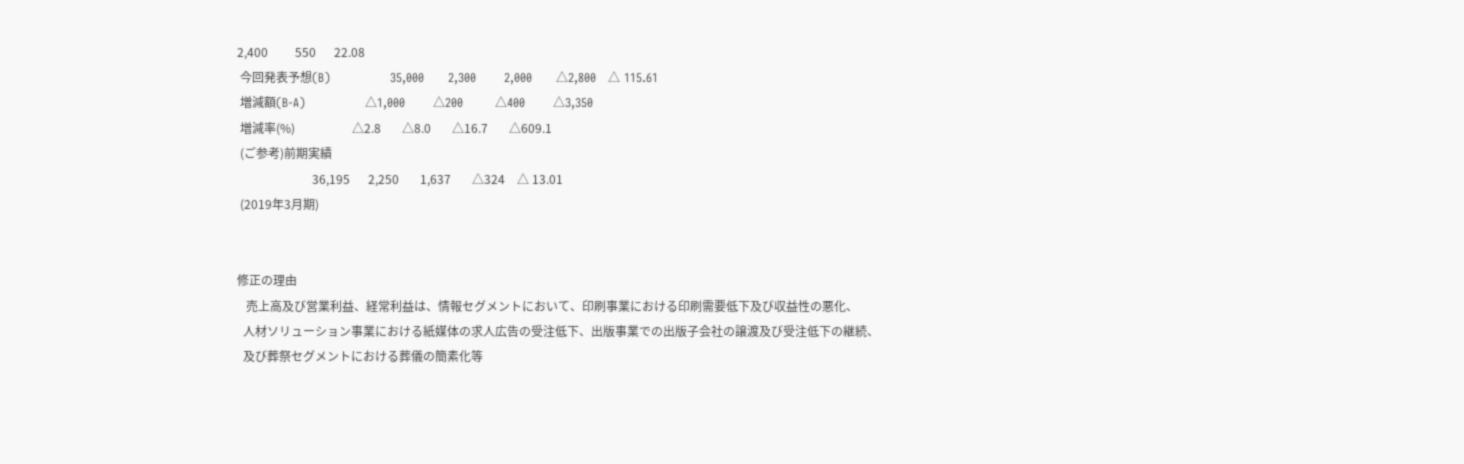2,400         550      22.08
 今回発表予想(B)               35,000      2,300       2,000      △2,800   △ 115.61
 増減額(B-A)               △1,000       △200        △400       △3,350
 増減率(%)                   △2.8       △8.0       △16.7       △609.1
 (ご参考)前期実績
                         36,195      2,250       1,637       △324    △ 13.01
 (2019年3月期)


修正の理由
   売上高及び営業利益、経常利益は、情報セグメントにおいて、印刷事業における印刷需要低下及び収益性の悪化、
  人材ソリューション事業における紙媒体の求人広告の受注低下、出版事業での出版子会社の譲渡及び受注低下の継続、
  及び葬祭セグメントにおける葬儀の簡素化等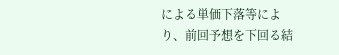による単価下落等により、前回予想を下回る結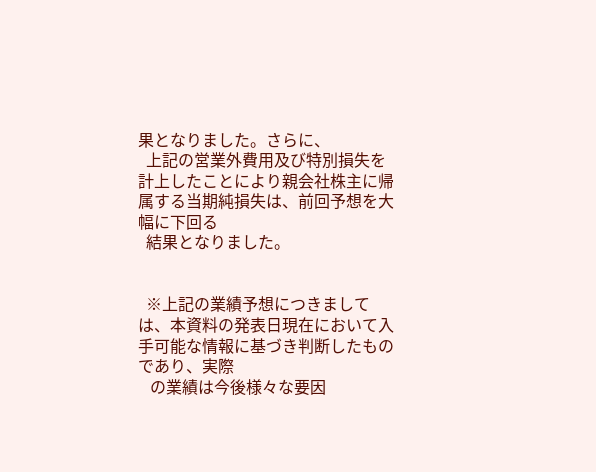果となりました。さらに、
  上記の営業外費用及び特別損失を計上したことにより親会社株主に帰属する当期純損失は、前回予想を大幅に下回る
  結果となりました。


  ※上記の業績予想につきましては、本資料の発表日現在において入手可能な情報に基づき判断したものであり、実際
   の業績は今後様々な要因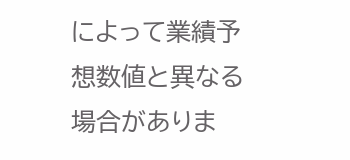によって業績予想数値と異なる場合がありま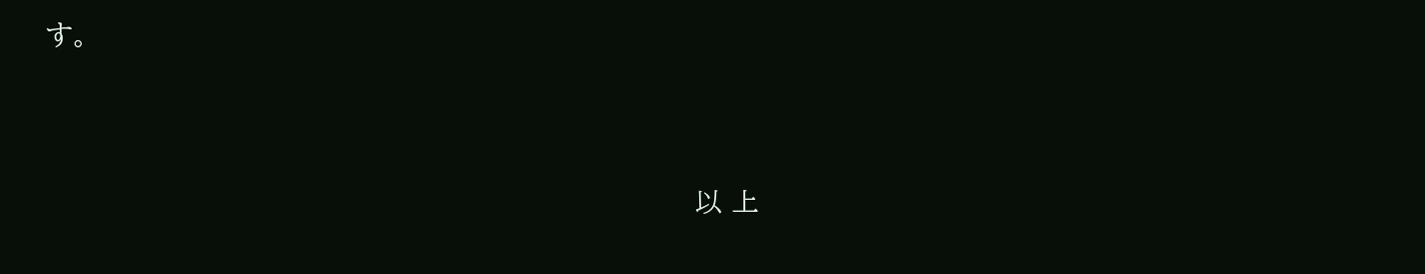す。




                                                                        以 上